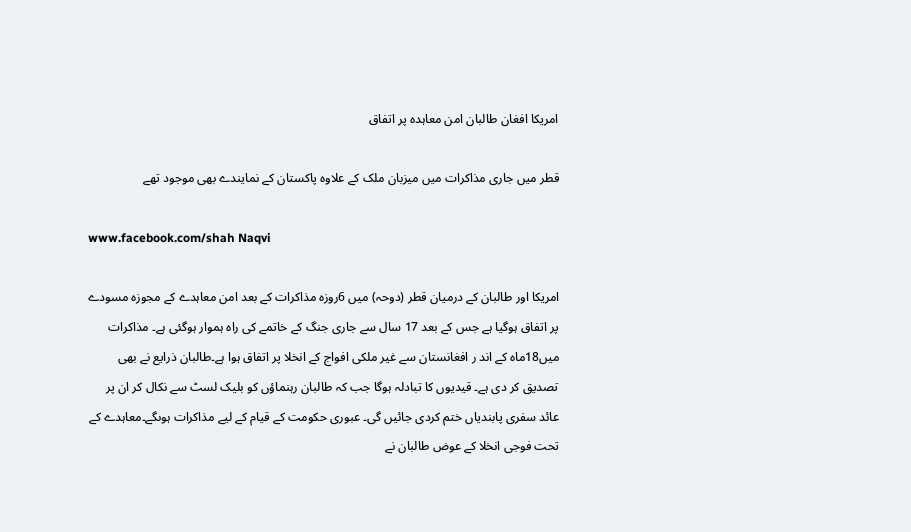امریکا افغان طالبان امن معاہدہ پر اتفاق

قطر میں جاری مذاکرات میں میزبان ملک کے علاوہ پاکستان کے نمایندے بھی موجود تھے

www.facebook.com/shah Naqvi

امریکا اور طالبان کے درمیان قطر (دوحہ) میں 6روزہ مذاکرات کے بعد امن معاہدے کے مجوزہ مسودے پر اتفاق ہوگیا ہے جس کے بعد 17 سال سے جاری جنگ کے خاتمے کی راہ ہموار ہوگئی ہے۔ مذاکرات میں18ماہ کے اند ر افغانستان سے غیر ملکی افواج کے انخلا پر اتفاق ہوا ہے۔طالبان ذرایع نے بھی تصدیق کر دی ہے۔ قیدیوں کا تبادلہ ہوگا جب کہ طالبان رہنماؤں کو بلیک لسٹ سے نکال کر ان پر عائد سفری پابندیاں ختم کردی جائیں گی۔ عبوری حکومت کے قیام کے لیے مذاکرات ہوںگے۔معاہدے کے تحت فوجی انخلا کے عوض طالبان نے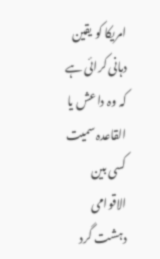امریکا کو یقین دہانی کرائی ہے کہ وہ داعش یا القاعدہ سمیت کسی بین الاقوامی دہشت گرد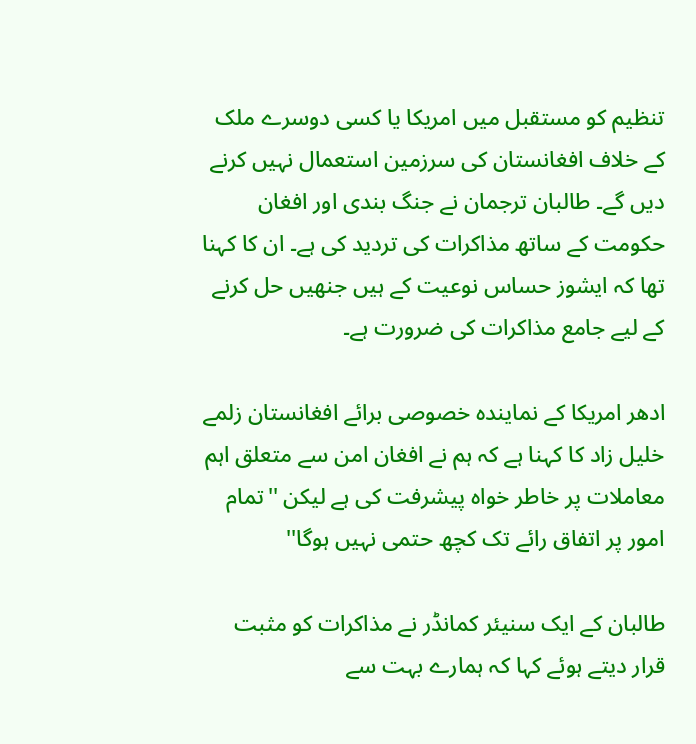تنظیم کو مستقبل میں امریکا یا کسی دوسرے ملک کے خلاف افغانستان کی سرزمین استعمال نہیں کرنے دیں گے۔ طالبان ترجمان نے جنگ بندی اور افغان حکومت کے ساتھ مذاکرات کی تردید کی ہے۔ ان کا کہنا تھا کہ ایشوز حساس نوعیت کے ہیں جنھیں حل کرنے کے لیے جامع مذاکرات کی ضرورت ہے۔

ادھر امریکا کے نمایندہ خصوصی برائے افغانستان زلمے خلیل زاد کا کہنا ہے کہ ہم نے افغان امن سے متعلق اہم معاملات پر خاطر خواہ پیشرفت کی ہے لیکن ''تمام امور پر اتفاق رائے تک کچھ حتمی نہیں ہوگا''

طالبان کے ایک سنیئر کمانڈر نے مذاکرات کو مثبت قرار دیتے ہوئے کہا کہ ہمارے بہت سے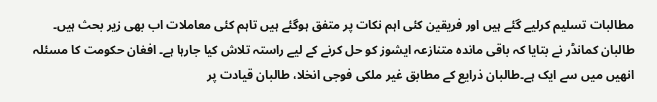مطالبات تسلیم کرلیے گئے ہیں اور فریقین کئی اہم نکات پر متفق ہوگئے ہیں تاہم کئی معاملات اب بھی زیر بحث ہیں۔ طالبان کمانڈر نے بتایا کہ باقی ماندہ متنازعہ ایشوز کو حل کرنے کے لیے راستہ تلاش کیا جارہا ہے۔ افغان حکومت کا مسئلہ انھیں میں سے ایک ہے۔طالبان ذرایع کے مطابق غیر ملکی فوجی انخلا، طالبان قیادت پر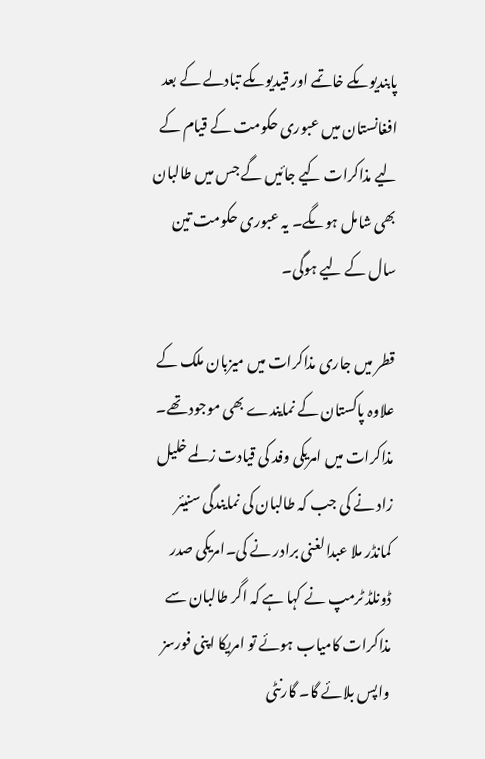پابندیوںکے خاتمے اور قیدیوںکے تبادلے کے بعد افغانستان میں عبوری حکومت کے قیام کے لیے مذاکرات کیے جائیں گے جس میں طالبان بھی شامل ہوںگے۔ یہ عبوری حکومت تین سال کے لیے ہوگی۔

قطر میں جاری مذاکرات میں میزبان ملک کے علاوہ پاکستان کے نمایندے بھی موجود تھے۔ مذاکرات میں امریکی وفد کی قیادت زلمے خلیل زاد نے کی جب کہ طالبان کی نمایندگی سنیئر کمانڈر ملا عبدالغنی برادر نے کی۔امریکی صدر ڈونلڈ ٹرمپ نے کہا ہے کہ اگر طالبان سے مذاکرات کامیاب ہوئے تو امریکا اپنی فورسز واپس بلائے گا۔ گارنٹی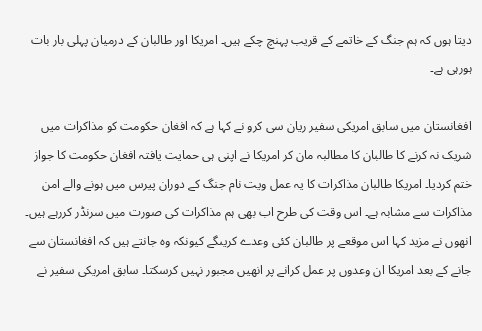دیتا ہوں کہ ہم جنگ کے خاتمے کے قریب پہنچ چکے ہیں۔ امریکا اور طالبان کے درمیان پہلی بار بات ہورہی ہے۔

افغانستان میں سابق امریکی سفیر ریان سی کرو نے کہا ہے کہ افغان حکومت کو مذاکرات میں شریک نہ کرنے کا طالبان کا مطالبہ مان کر امریکا نے اپنی ہی حمایت یافتہ افغان حکومت کا جواز ختم کردیا۔ امریکا طالبان مذاکرات کا یہ عمل ویت نام جنگ کے دوران پیرس میں ہونے والے امن مذاکرات سے مشابہ ہے۔ اس وقت کی طرح اب بھی ہم مذاکرات کی صورت میں سرنڈر کررہے ہیں۔ انھوں نے مزید کہا اس موقعے پر طالبان کئی وعدے کریںگے کیونکہ وہ جانتے ہیں کہ افغانستان سے جانے کے بعد امریکا ان وعدوں پر عمل کرانے پر انھیں مجبور نہیں کرسکتا۔ سابق امریکی سفیر نے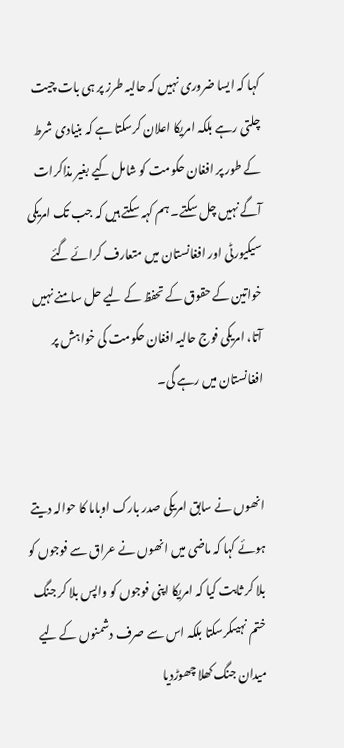کہا کہ ایسا ضروری نہیں کہ حالیہ طرز پر ہی بات چیت چلتی رہے بلکہ امریکا اعلان کرسکتا ہے کہ بنیادی شرط کے طور پر افغان حکومت کو شامل کیے بغیر مذاکرات آگے نہیں چل سکتے۔ ہم کہہ سکتے ہیں کہ جب تک امریکی سیکیورٹی اور افغانستان میں متعارف کرائے گئے خواتین کے حقوق کے تحفظ کے لیے حل سامنے نہیں آتا، امریکی فوج حالیہ افغان حکومت کی خواہش پر افغانستان میں رہے گی۔


انھوں نے سابق امریکی صدر بارک اوباما کا حوالہ دیتے ہوئے کہا کہ ماضی میں انھوں نے عراق سے فوجوں کو بلا کر ثابت کیا کہ امریکا اپنی فوجوں کو واپس بلا کر جنگ ختم نہیںکرسکتا بلکہ اس سے صرف دشمنوں کے لیے میدان جنگ کھلا چھوڑدیا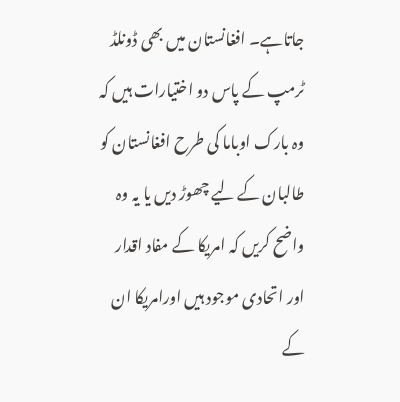جاتاہے۔ افغانستان میں بھی ڈونلڈ ٹرمپ کے پاس دو اختیارات ہیں کہ وہ بارک اوباما کی طرح افغانستان کو طالبان کے لیے چھوڑ دیں یا یہ وہ واضح کریں کہ امریکا کے مفاد اقدار اور اتحادی موجود ہیں اورامریکا ان کے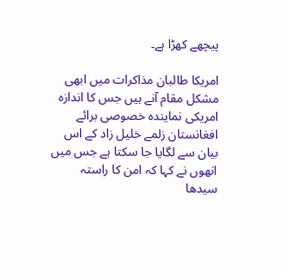پیچھے کھڑا ہے۔

امریکا طالبان مذاکرات میں ابھی مشکل مقام آنے ہیں جس کا اندازہ امریکی نمایندہ خصوصی برائے افغانستان زلمے خلیل زاد کے اس بیان سے لگایا جا سکتا ہے جس میں انھوں نے کہا کہ امن کا راستہ سیدھا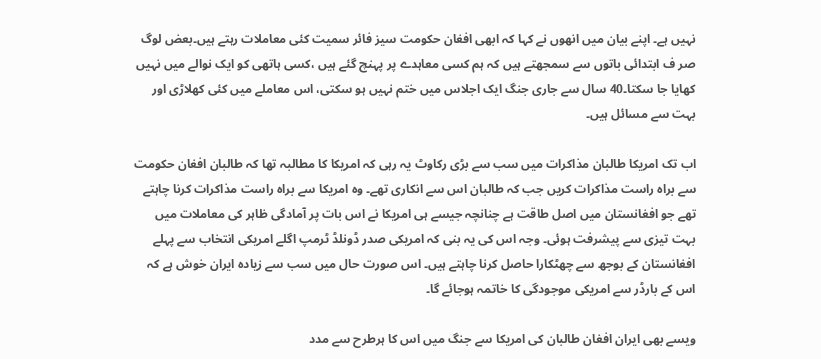نہیں ہے۔ اپنے بیان میں انھوں نے کہا کہ ابھی افغان حکومت سیز فائر سمیت کئی معاملات رہتے ہیں۔بعض لوگ صر ف ابتدائی باتوں سے سمجھتے ہیں کہ ہم کسی معاہدے پر پہنچ گئے ہیں ،کسی ہاتھی کو ایک نوالے میں نہیں کھایا جا سکتا۔40 سال سے جاری جنگ ایک اجلاس میں ختم نہیں ہو سکتی، اس معاملے میں کئی کھلاڑی اور بہت سے مسائل ہیں۔

اب تک امریکا طالبان مذاکرات میں سب سے بڑی رکاوٹ یہ رہی کہ امریکا کا مطالبہ تھا کہ طالبان افغان حکومت سے براہ راست مذاکرات کریں جب کہ طالبان اس سے انکاری تھے۔ وہ امریکا سے براہ راست مذاکرات کرنا چاہتے تھے جو افغانستان میں اصل طاقت ہے چنانچہ جیسے ہی امریکا نے اس بات پر آمادگی ظاہر کی معاملات میں بہت تیزی سے پیشرفت ہوئی۔ وجہ اس کی یہ بنی کہ امریکی صدر ڈونلڈ ٹرمپ اگلے امریکی انتخاب سے پہلے افغانستان کے بوجھ سے چھٹکارا حاصل کرنا چاہتے ہیں۔ اس صورت حال میں سب سے زیادہ ایران خوش ہے کہ اس کے بارڈر سے امریکی موجودگی کا خاتمہ ہوجائے گا۔

ویسے بھی ایران افغان طالبان کی امریکا سے جنگ میں اس کا ہرطرح سے مدد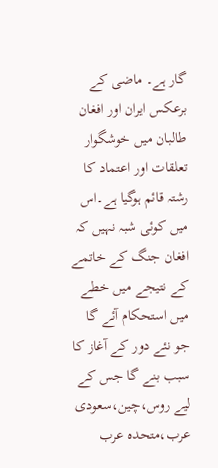گار ہے۔ ماضی کے برعکس ایران اور افغان طالبان میں خوشگوار تعلقات اور اعتماد کا رشتہ قائم ہوگیا ہے۔اس میں کوئی شبہ نہیں کہ افغان جنگ کے خاتمے کے نتیجے میں خطے میں استحکام آئے گا جو نئے دور کے آغاز کا سبب بنے گا جس کے لیے روس،چین،سعودی عرب،متحدہ عرب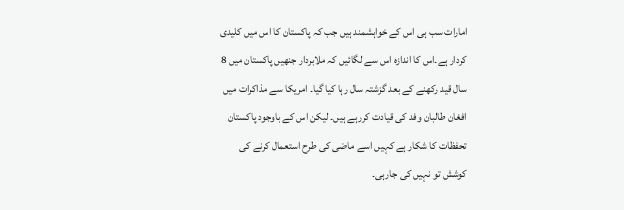امارات سب ہی اس کے خواہشمند ہیں جب کہ پاکستان کا اس میں کلیدی کردار ہے۔اس کا اندازہ اس سے لگائیں کہ ملابردار جنھیں پاکستان میں 8 سال قید رکھنے کے بعد گزشتہ سال رہا کیا گیا۔ امریکا سے مذاکرات میں افغان طالبان وفد کی قیادت کررہے ہیں۔ لیکن اس کے باوجود پاکستان تحفظات کا شکار ہے کہیں اسے ماضی کی طرح استعمال کرنے کی کوشش تو نہیں کی جارہی۔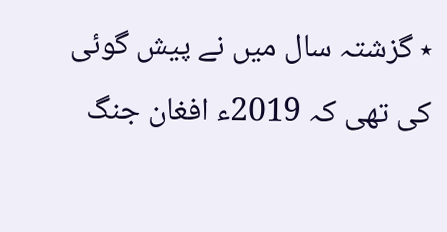٭ گزشتہ سال میں نے پیش گوئی کی تھی کہ 2019ء افغان جنگ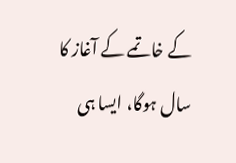کے خاتمے کے آغاز کا سال ہوگا، ایسا ہی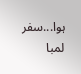ہوا...سفر لمبا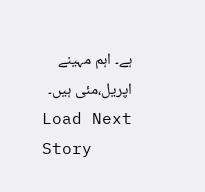ہے۔ اہم مہینے اپریل،مئی ہیں۔
Load Next Story